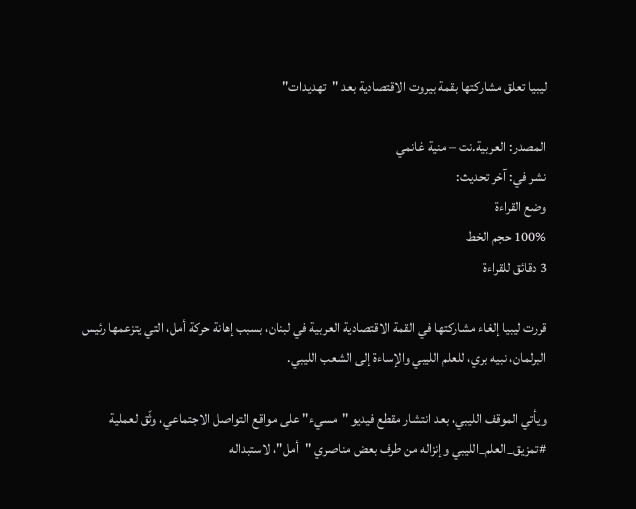ليبيا تعلق مشاركتها بقمة بيروت الاقتصادية بعد "تهديدات"

المصدر: العربية.نت – منية غانمي
نشر في: آخر تحديث:
وضع القراءة
100% حجم الخط
3 دقائق للقراءة

قررت ليبيا إلغاء مشاركتها في القمة الاقتصادية العربية في لبنان، بسبب إهانة حركة أمل، التي يتزعمها رئيس البرلمان، نبيه بري، للعلم الليبي والإساءة إلى الشعب الليبي.

ويأتي الموقف الليبي، بعد انتشار مقطع فيديو "مسيء" على مواقع التواصل الاجتماعي، وثّق لعملية #تمزيق_العلم_الليبي وإنزاله من طرف بعض مناصري "أمل"، لاستبداله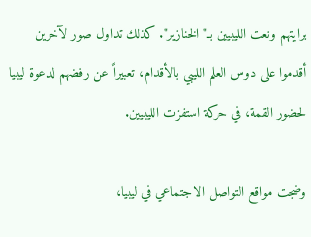برايتهم ونعت الليبيين بـ"الخنازير". كذلك تداول صور لآخرين أقدموا على دوس العلم الليبي بالأقدام، تعبيراً عن رفضهم لدعوة ليبيا لحضور القمة، في حركة استفزت الليبيين.

وضجت مواقع التواصل الاجتماعي في ليبيا،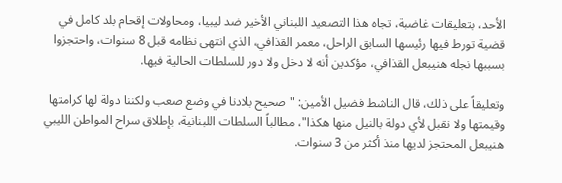الأحد، بتعليقات غاضبة، تجاه هذا التصعيد اللبناني الأخير ضد ليبيا، ومحاولات إقحام بلد كامل في قضية تورط فيها رئيسها السابق الراحل، معمر القذافي، الذي انتهى نظامه قبل 8 سنوات، واحتجزوا بسببها نجله هنيبعل القذافي، مؤكدين أنه لا دخل ولا دور للسلطات الحالية فيها.

وتعليقاً على ذلك، قال الناشط فضيل الأمين: "صحيح بلادنا في وضع صعب ولكننا دولة لها كرامتها وقيمتها ولا نقبل لأي دولة بالنيل منها هكذا"، مطالباً السلطات اللبنانية، بإطلاق سراح المواطن الليبي هنيبعل المحتجز لديها منذ أكثر من 3 سنوات.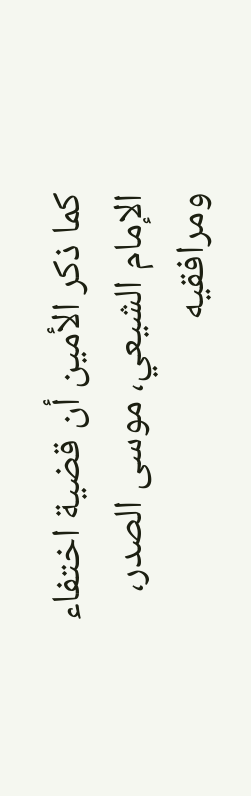كما ذكر الأمين أن قضية اختفاء الإمام الشيعي، موسى الصدر، ومرافقيه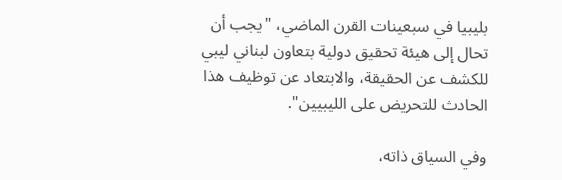بليبيا في سبعينات القرن الماضي، "يجب أن تحال إلى هيئة تحقيق دولية بتعاون لبناني ليبي للكشف عن الحقيقة، والابتعاد عن توظيف هذا الحادث للتحريض على الليبيين".

وفي السياق ذاته،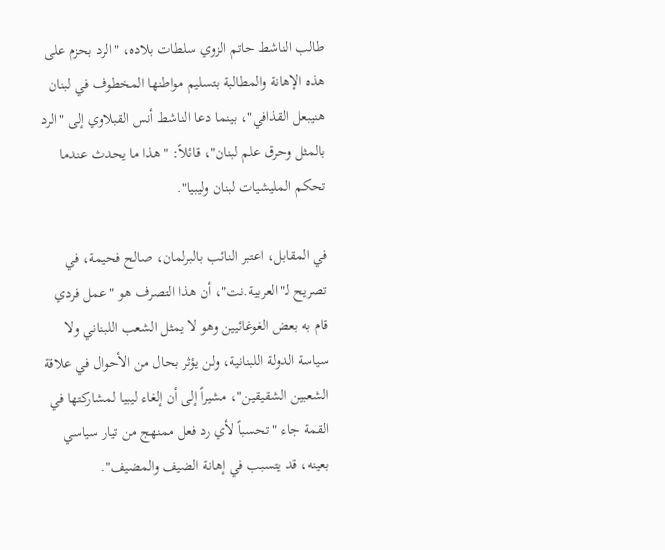طالب الناشط حاتم الزوي سلطات بلاده، "الرد بحزم على هذه الإهانة والمطالبة بتسليم مواطنها المخطوف في لبنان هنيبعل القذافي"، بينما دعا الناشط أنس القبلاوي إلى "الرد بالمثل وحرق علم لبنان"، قائلاً: "هذا ما يحدث عندما تحكم المليشيات لبنان وليبيا".

في المقابل، اعتبر النائب بالبرلمان، صالح فحيمة، في تصريح لـ"العربية.نت"، أن هذا التصرف هو "عمل فردي قام به بعض الغوغائيين وهو لا يمثل الشعب اللبناني ولا سياسة الدولة اللبنانية، ولن يؤثر بحال من الأحوال في علاقة الشعبين الشقيقين"، مشيراً إلى أن إلغاء ليبيا لمشاركتها في القمة جاء "تحسباً لأي رد فعل ممنهج من تيار سياسي بعينه، قد يتسبب في إهانة الضيف والمضيف".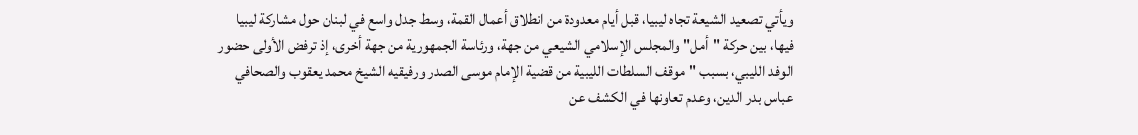ويأتي تصعيد الشيعة تجاه ليبيا، قبل أيام معدودة من انطلاق أعمال القمة، وسط جدل واسع في لبنان حول مشاركة ليبيا فيها، بين حركة "أمل" والمجلس الإسلامي الشيعي من جهة، ورئاسة الجمهورية من جهة أخرى، إذ ترفض الأولى حضور الوفد الليبي، بسبب "موقف السلطات الليبية من قضية الإمام موسى الصدر ورفيقيه الشيخ محمد يعقوب والصحافي عباس بدر الدين، وعدم تعاونها في الكشف عن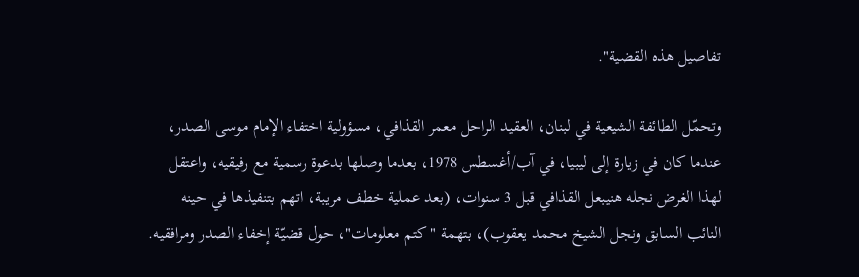تفاصيل هذه القضية".

وتحمّل الطائفة الشيعية في لبنان، العقيد الراحل معمر القذافي، مسؤولية اختفاء الإمام موسى الصدر، عندما كان في زيارة إلى ليبيا، في آب/أغسطس 1978، بعدما وصلها بدعوة رسمية مع رفيقيه، واعتقل لهذا الغرض نجله هنيبعل القذافي قبل 3 سنوات، (بعد عملية خطف مريبة، اتهم بتنفيذها في حينه النائب السابق ونجل الشيخ محمد يعقوب)، بتهمة "كتم معلومات"، حول قضيّة إخفاء الصدر ومرافقيه.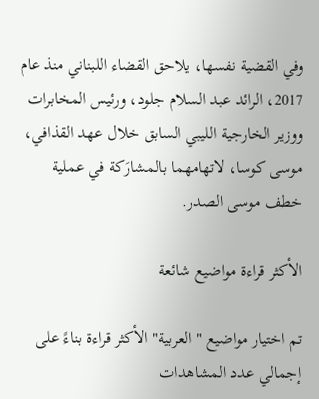وفي القضية نفسها، يلاحق القضاء اللبناني منذ عام 2017، الرائد عبد السلام جلود، ورئيس المخابرات ووزير الخارجية الليبي السابق خلال عهد القذافي، موسى كوسا، لاتهامهما بالمشارَكة في عملية خطف موسى الصدر.

الأكثر قراءة مواضيع شائعة

تم اختيار مواضيع "العربية" الأكثر قراءة بناءً على إجمالي عدد المشاهدات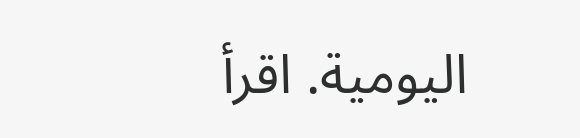اليومية. اقرأ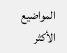المواضيع الأكثر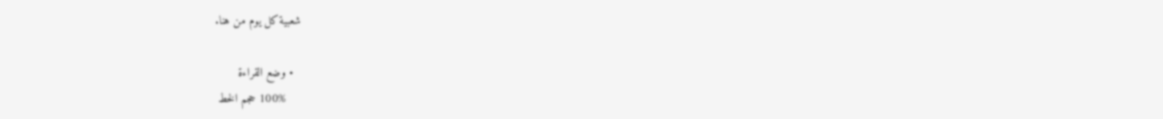شعبية كل يوم من هنا.

  • وضع القراءة
    100% حجم الخط